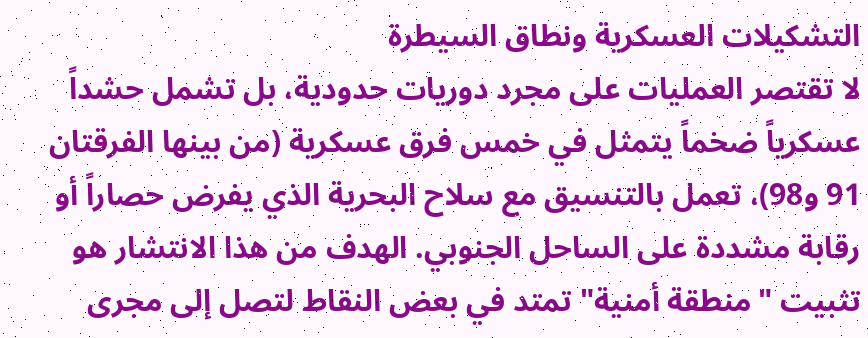التشكيلات العسكرية ونطاق السيطرة
لا تقتصر العمليات على مجرد دوريات حدودية، بل تشمل حشداً عسكرياً ضخماً يتمثل في خمس فرق عسكرية (من بينها الفرقتان 91 و98)، تعمل بالتنسيق مع سلاح البحرية الذي يفرض حصاراً أو رقابة مشددة على الساحل الجنوبي. الهدف من هذا الانتشار هو تثبيت "منطقة أمنية" تمتد في بعض النقاط لتصل إلى مجرى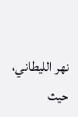نهر الليطاني، حيث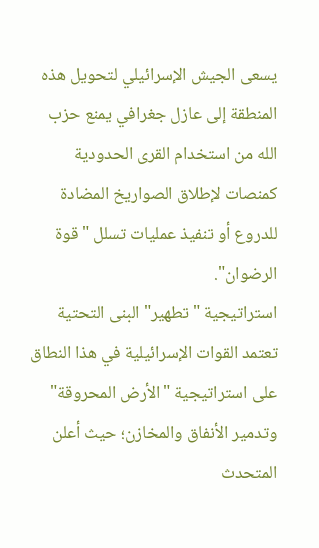يسعى الجيش الإسرائيلي لتحويل هذه المنطقة إلى عازل جغرافي يمنع حزب الله من استخدام القرى الحدودية كمنصات لإطلاق الصواريخ المضادة للدروع أو تنفيذ عمليات تسلل "قوة الرضوان".
استراتيجية "تطهير" البنى التحتية
تعتمد القوات الإسرائيلية في هذا النطاق على استراتيجية "الأرض المحروقة" وتدمير الأنفاق والمخازن؛ حيث أعلن المتحدث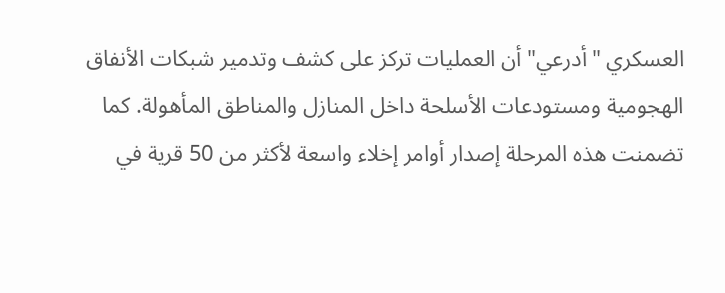العسكري "أدرعي" أن العمليات تركز على كشف وتدمير شبكات الأنفاق الهجومية ومستودعات الأسلحة داخل المنازل والمناطق المأهولة. كما تضمنت هذه المرحلة إصدار أوامر إخلاء واسعة لأكثر من 50 قرية في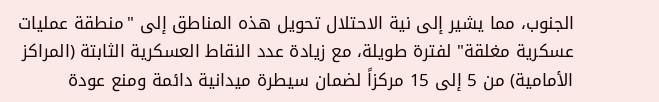الجنوب، مما يشير إلى نية الاحتلال تحويل هذه المناطق إلى "منطقة عمليات عسكرية مغلقة" لفترة طويلة، مع زيادة عدد النقاط العسكرية الثابتة (المراكز الأمامية) من 5 إلى 15 مركزاً لضمان سيطرة ميدانية دائمة ومنع عودة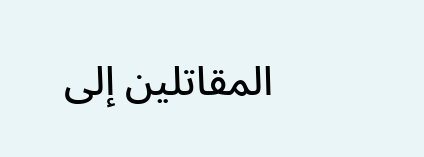المقاتلين إلى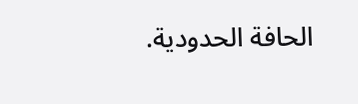الحافة الحدودية.